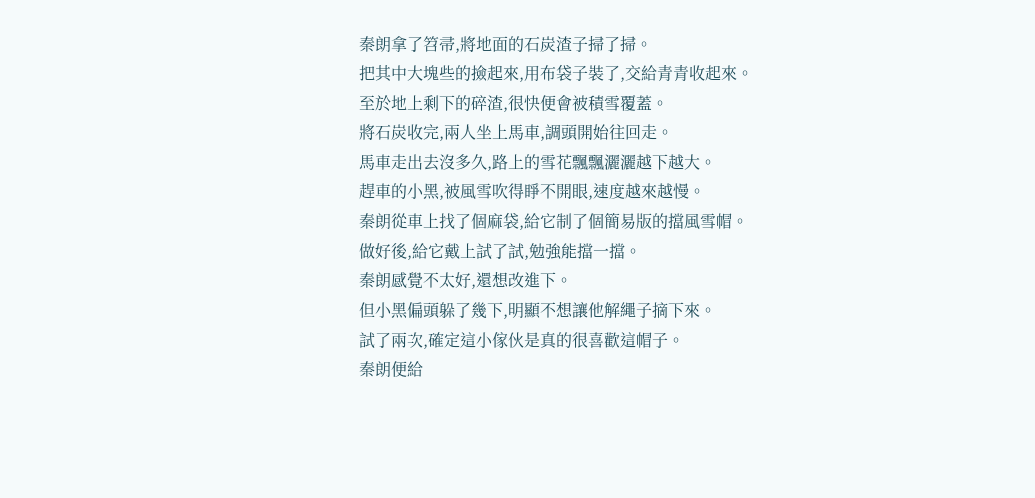秦朗拿了笤帚,將地面的石炭渣子掃了掃。
把其中大塊些的撿起來,用布袋子裝了,交給青青收起來。
至於地上剩下的碎渣,很快便會被積雪覆蓋。
將石炭收完,兩人坐上馬車,調頭開始往回走。
馬車走出去沒多久,路上的雪花飄飄灑灑越下越大。
趕車的小黑,被風雪吹得睜不開眼,速度越來越慢。
秦朗從車上找了個麻袋,給它制了個簡易版的擋風雪帽。
做好後,給它戴上試了試,勉強能擋一擋。
秦朗感覺不太好,還想改進下。
但小黑偏頭躲了幾下,明顯不想讓他解繩子摘下來。
試了兩次,確定這小傢伙是真的很喜歡這帽子。
秦朗便給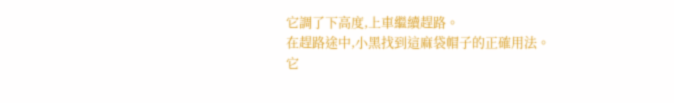它調了下高度,上車繼續趕路。
在趕路途中,小黑找到這麻袋帽子的正確用法。
它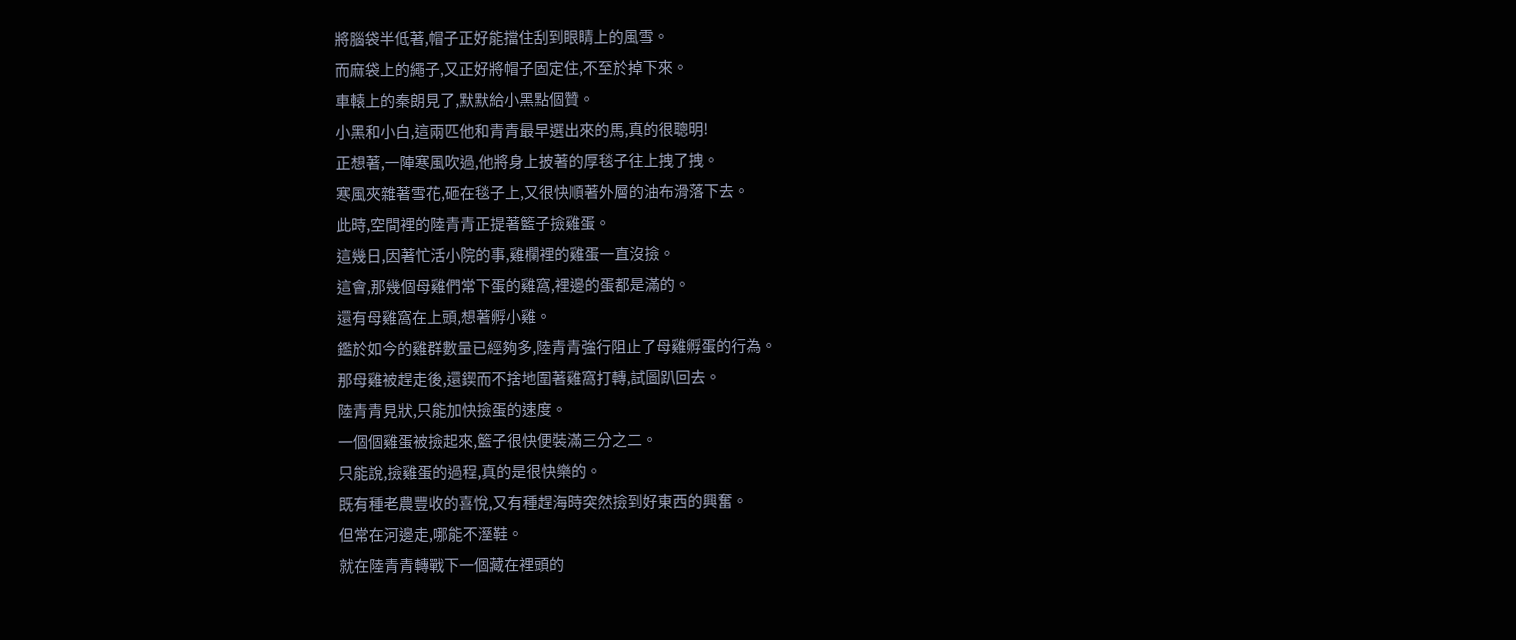將腦袋半低著,帽子正好能擋住刮到眼睛上的風雪。
而麻袋上的繩子,又正好將帽子固定住,不至於掉下來。
車轅上的秦朗見了,默默給小黑點個贊。
小黑和小白,這兩匹他和青青最早選出來的馬,真的很聰明!
正想著,一陣寒風吹過,他將身上披著的厚毯子往上拽了拽。
寒風夾雜著雪花,砸在毯子上,又很快順著外層的油布滑落下去。
此時,空間裡的陸青青正提著籃子撿雞蛋。
這幾日,因著忙活小院的事,雞欄裡的雞蛋一直沒撿。
這會,那幾個母雞們常下蛋的雞窩,裡邊的蛋都是滿的。
還有母雞窩在上頭,想著孵小雞。
鑑於如今的雞群數量已經夠多,陸青青強行阻止了母雞孵蛋的行為。
那母雞被趕走後,還鍥而不捨地圍著雞窩打轉,試圖趴回去。
陸青青見狀,只能加快撿蛋的速度。
一個個雞蛋被撿起來,籃子很快便裝滿三分之二。
只能說,撿雞蛋的過程,真的是很快樂的。
既有種老農豐收的喜悅,又有種趕海時突然撿到好東西的興奮。
但常在河邊走,哪能不溼鞋。
就在陸青青轉戰下一個藏在裡頭的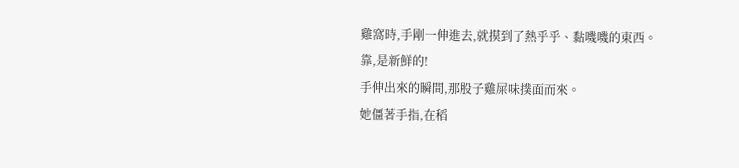雞窩時,手剛一伸進去,就摸到了熱乎乎、黏嘰嘰的東西。
靠,是新鮮的!
手伸出來的瞬間,那股子雞屎味撲面而來。
她僵著手指,在稻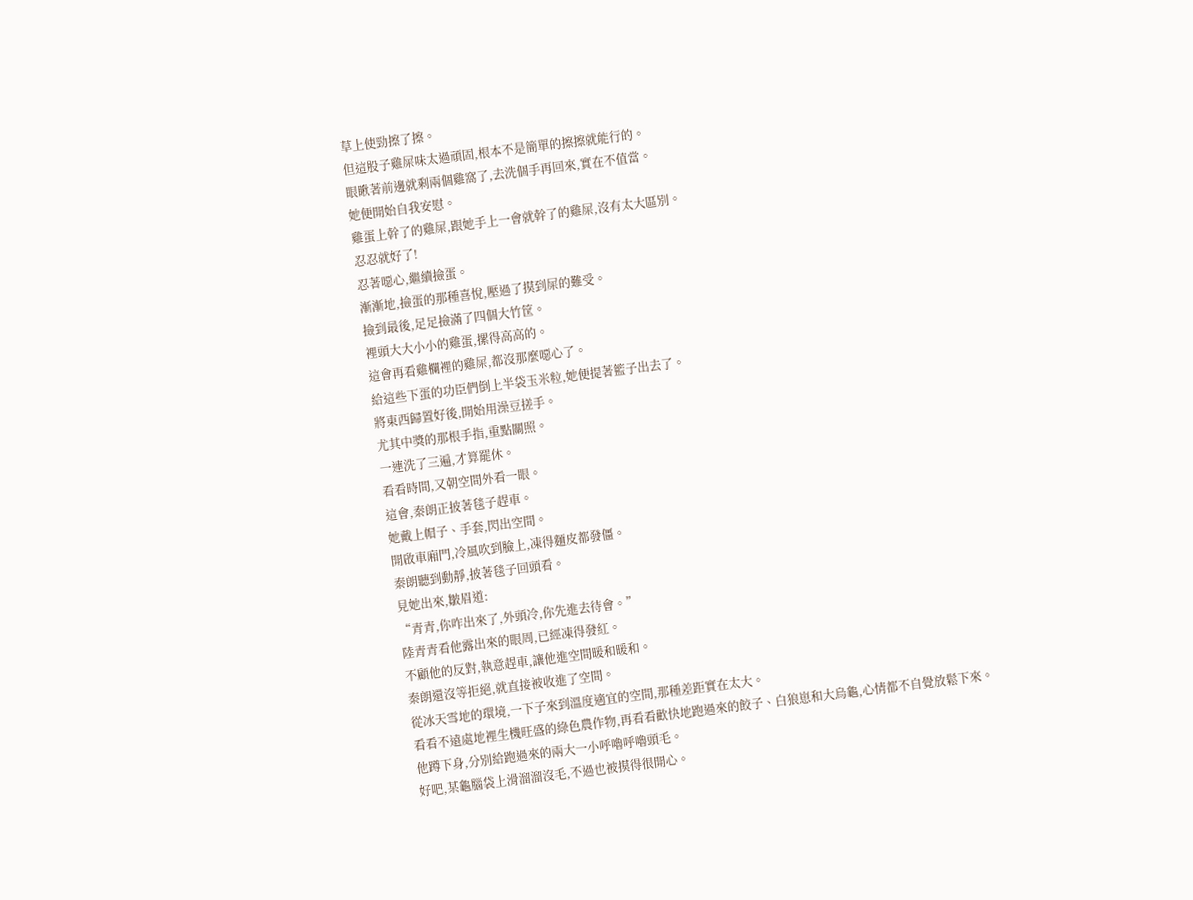草上使勁擦了擦。
但這股子雞屎味太過頑固,根本不是簡單的擦擦就能行的。
眼瞅著前邊就剩兩個雞窩了,去洗個手再回來,實在不值當。
她便開始自我安慰。
雞蛋上幹了的雞屎,跟她手上一會就幹了的雞屎,沒有太大區別。
忍忍就好了!
忍著噁心,繼續撿蛋。
漸漸地,撿蛋的那種喜悅,壓過了摸到屎的難受。
撿到最後,足足撿滿了四個大竹筐。
裡頭大大小小的雞蛋,摞得高高的。
這會再看雞欄裡的雞屎,都沒那麼噁心了。
給這些下蛋的功臣們倒上半袋玉米粒,她便提著籃子出去了。
將東西歸置好後,開始用澡豆搓手。
尤其中獎的那根手指,重點關照。
一連洗了三遍,才算罷休。
看看時間,又朝空間外看一眼。
這會,秦朗正披著毯子趕車。
她戴上帽子、手套,閃出空間。
開啟車廂門,冷風吹到臉上,凍得麵皮都發僵。
秦朗聽到動靜,披著毯子回頭看。
見她出來,皺眉道:
“青青,你咋出來了,外頭冷,你先進去待會。”
陸青青看他露出來的眼周,已經凍得發紅。
不顧他的反對,執意趕車,讓他進空間暖和暖和。
秦朗還沒等拒絕,就直接被收進了空間。
從冰天雪地的環境,一下子來到溫度適宜的空間,那種差距實在太大。
看看不遠處地裡生機旺盛的綠色農作物,再看看歡快地跑過來的餃子、白狼崽和大烏龜,心情都不自覺放鬆下來。
他蹲下身,分別給跑過來的兩大一小呼嚕呼嚕頭毛。
好吧,某龜腦袋上滑溜溜沒毛,不過也被摸得很開心。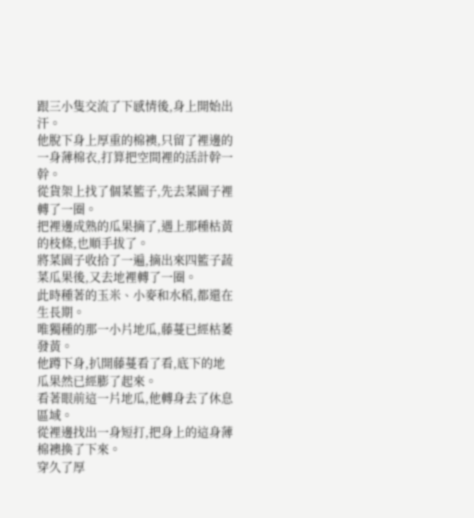跟三小隻交流了下感情後,身上開始出汗。
他脫下身上厚重的棉襖,只留了裡邊的一身薄棉衣,打算把空間裡的活計幹一幹。
從貨架上找了個菜籃子,先去菜園子裡轉了一圈。
把裡邊成熟的瓜果摘了,遇上那種枯黃的枝條,也順手拔了。
將菜園子收拾了一遍,摘出來四籃子蔬菜瓜果後,又去地裡轉了一圈。
此時種著的玉米、小麥和水稻,都還在生長期。
唯獨種的那一小片地瓜,藤蔓已經枯萎發黃。
他蹲下身,扒開藤蔓看了看,底下的地瓜果然已經膨了起來。
看著眼前這一片地瓜,他轉身去了休息區域。
從裡邊找出一身短打,把身上的這身薄棉襖換了下來。
穿久了厚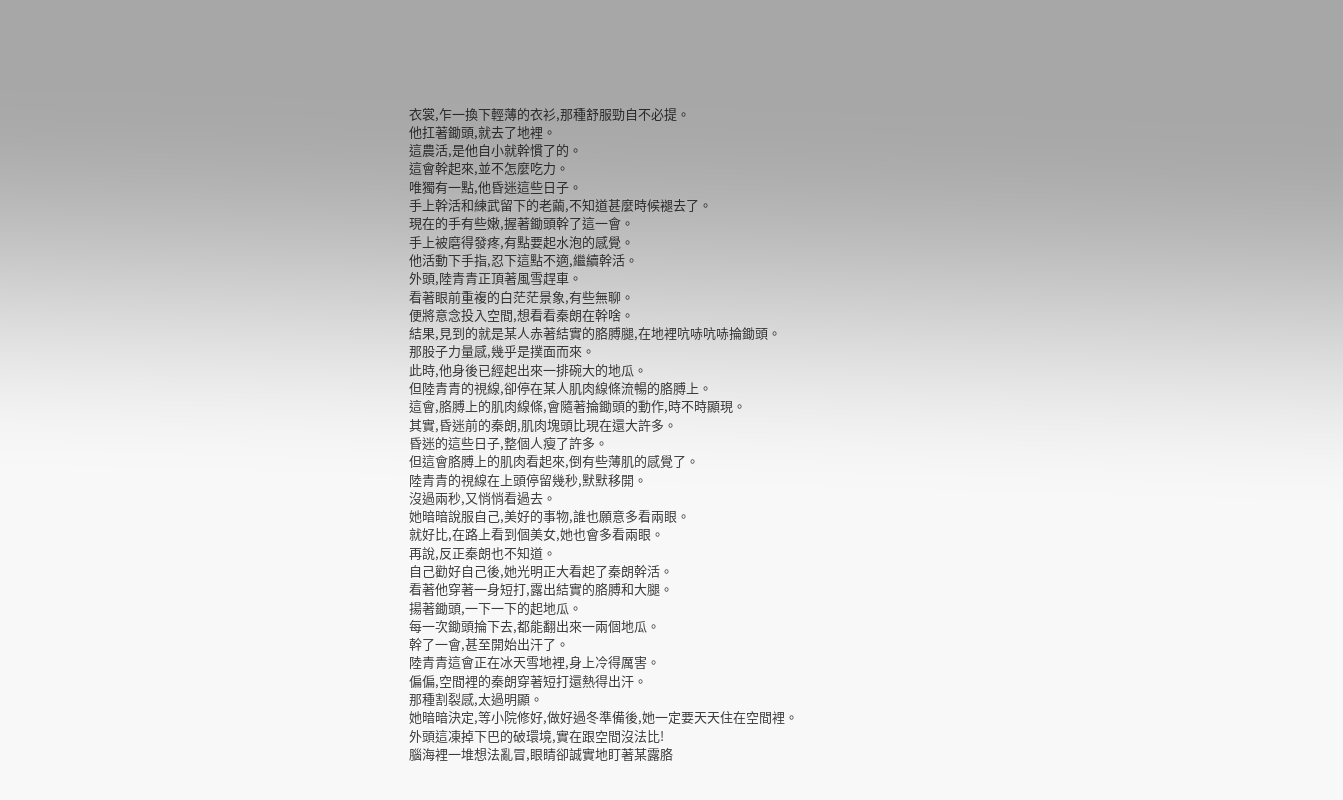衣裳,乍一換下輕薄的衣衫,那種舒服勁自不必提。
他扛著鋤頭,就去了地裡。
這農活,是他自小就幹慣了的。
這會幹起來,並不怎麼吃力。
唯獨有一點,他昏迷這些日子。
手上幹活和練武留下的老繭,不知道甚麼時候褪去了。
現在的手有些嫩,握著鋤頭幹了這一會。
手上被磨得發疼,有點要起水泡的感覺。
他活動下手指,忍下這點不適,繼續幹活。
外頭,陸青青正頂著風雪趕車。
看著眼前重複的白茫茫景象,有些無聊。
便將意念投入空間,想看看秦朗在幹啥。
結果,見到的就是某人赤著結實的胳膊腿,在地裡吭哧吭哧掄鋤頭。
那股子力量感,幾乎是撲面而來。
此時,他身後已經起出來一排碗大的地瓜。
但陸青青的視線,卻停在某人肌肉線條流暢的胳膊上。
這會,胳膊上的肌肉線條,會隨著掄鋤頭的動作,時不時顯現。
其實,昏迷前的秦朗,肌肉塊頭比現在還大許多。
昏迷的這些日子,整個人瘦了許多。
但這會胳膊上的肌肉看起來,倒有些薄肌的感覺了。
陸青青的視線在上頭停留幾秒,默默移開。
沒過兩秒,又悄悄看過去。
她暗暗說服自己,美好的事物,誰也願意多看兩眼。
就好比,在路上看到個美女,她也會多看兩眼。
再說,反正秦朗也不知道。
自己勸好自己後,她光明正大看起了秦朗幹活。
看著他穿著一身短打,露出結實的胳膊和大腿。
揚著鋤頭,一下一下的起地瓜。
每一次鋤頭掄下去,都能翻出來一兩個地瓜。
幹了一會,甚至開始出汗了。
陸青青這會正在冰天雪地裡,身上冷得厲害。
偏偏,空間裡的秦朗穿著短打還熱得出汗。
那種割裂感,太過明顯。
她暗暗決定,等小院修好,做好過冬準備後,她一定要天天住在空間裡。
外頭這凍掉下巴的破環境,實在跟空間沒法比!
腦海裡一堆想法亂冒,眼睛卻誠實地盯著某露胳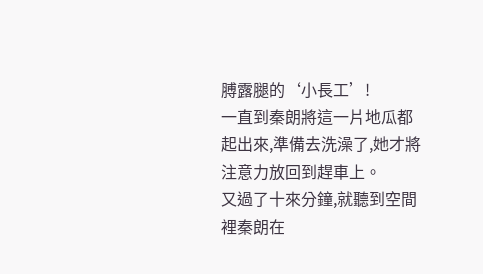膊露腿的‘小長工’!
一直到秦朗將這一片地瓜都起出來,準備去洗澡了,她才將注意力放回到趕車上。
又過了十來分鐘,就聽到空間裡秦朗在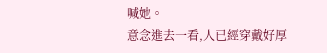喊她。
意念進去一看,人已經穿戴好厚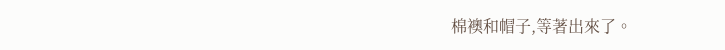棉襖和帽子,等著出來了。